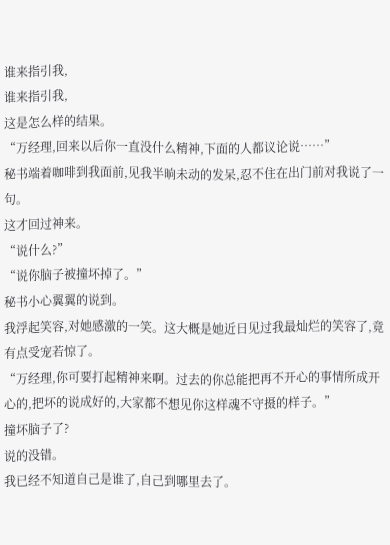谁来指引我,
谁来指引我,
这是怎么样的结果。
“万经理,回来以后你一直没什么精神,下面的人都议论说……”
秘书端着咖啡到我面前,见我半晌未动的发呆,忍不住在出门前对我说了一句。
这才回过神来。
“说什么?”
“说你脑子被撞坏掉了。”
秘书小心翼翼的说到。
我浮起笑容,对她感激的一笑。这大概是她近日见过我最灿烂的笑容了,竟有点受宠若惊了。
“万经理,你可要打起精神来啊。过去的你总能把再不开心的事情所成开心的,把坏的说成好的,大家都不想见你这样魂不守摄的样子。”
撞坏脑子了?
说的没错。
我已经不知道自己是谁了,自己到哪里去了。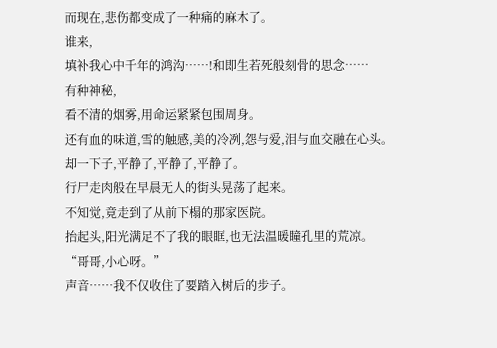而现在,悲伤都变成了一种痛的麻木了。
谁来,
填补我心中千年的鸿沟……!和即生若死般刻骨的思念……
有种神秘,
看不清的烟雾,用命运紧紧包围周身。
还有血的味道,雪的触感,美的冷冽,怨与爱,泪与血交融在心头。
却一下子,平静了,平静了,平静了。
行尸走肉般在早晨无人的街头晃荡了起来。
不知觉,竟走到了从前下榻的那家医院。
抬起头,阳光满足不了我的眼眶,也无法温暖瞳孔里的荒凉。
“哥哥,小心呀。”
声音……我不仅收住了要踏入树后的步子。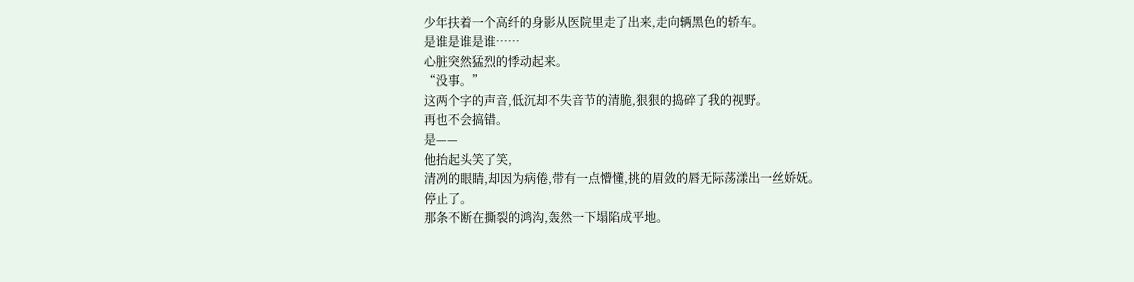少年扶着一个高纤的身影从医院里走了出来,走向辆黑色的轿车。
是谁是谁是谁……
心脏突然猛烈的悸动起来。
“没事。”
这两个字的声音,低沉却不失音节的清脆,狠狠的捣碎了我的视野。
再也不会搞错。
是——
他抬起头笑了笑,
清冽的眼睛,却因为病倦,带有一点懵懂,挑的眉敛的唇无际荡漾出一丝娇妩。
停止了。
那条不断在撕裂的鸿沟,轰然一下塌陷成平地。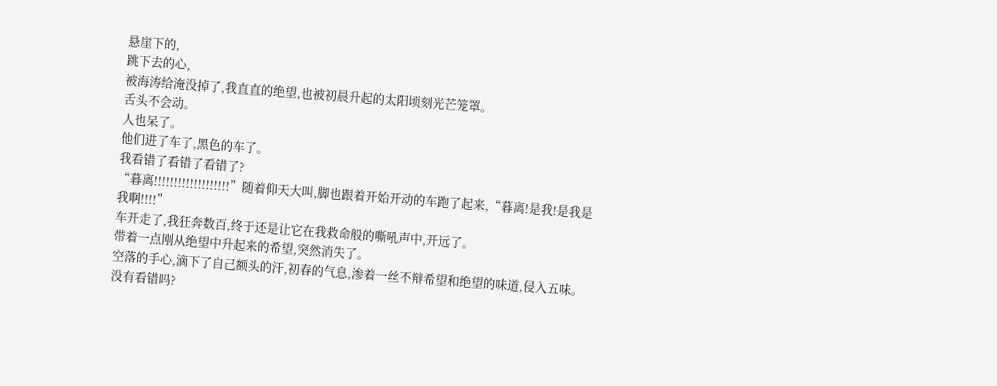悬崖下的,
跳下去的心,
被海涛给淹没掉了,我直直的绝望,也被初晨升起的太阳顷刻光芒笼罩。
舌头不会动。
人也呆了。
他们进了车了,黑色的车了。
我看错了看错了看错了?
“暮离!!!!!!!!!!!!!!!!!!!”随着仰天大叫,脚也跟着开始开动的车跑了起来,“暮离!是我!是我是我啊!!!!”
车开走了,我狂奔数百,终于还是让它在我救命般的嘶吼声中,开远了。
带着一点刚从绝望中升起来的希望,突然消失了。
空落的手心,滴下了自己额头的汗,初春的气息,渗着一丝不辩希望和绝望的味道,侵入五味。
没有看错吗?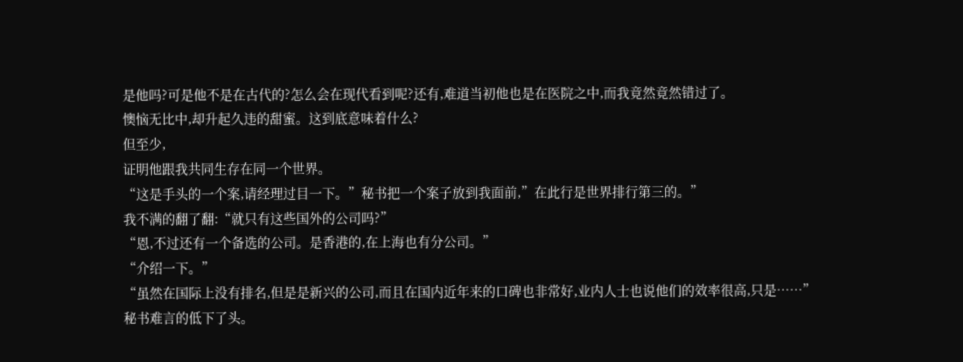是他吗?可是他不是在古代的?怎么会在现代看到呢?还有,难道当初他也是在医院之中,而我竟然竟然错过了。
懊恼无比中,却升起久违的甜蜜。这到底意味着什么?
但至少,
证明他跟我共同生存在同一个世界。
“这是手头的一个案,请经理过目一下。”秘书把一个案子放到我面前,”在此行是世界排行第三的。”
我不满的翻了翻:“就只有这些国外的公司吗?”
“恩,不过还有一个备选的公司。是香港的,在上海也有分公司。”
“介绍一下。”
“虽然在国际上没有排名,但是是新兴的公司,而且在国内近年来的口碑也非常好,业内人士也说他们的效率很高,只是……”秘书难言的低下了头。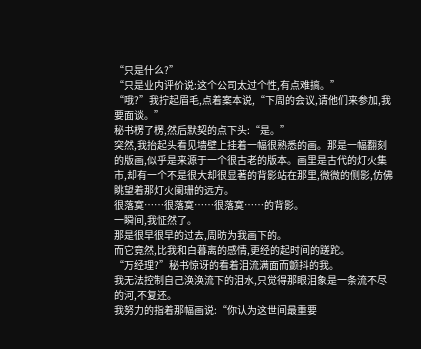“只是什么?”
“只是业内评价说:这个公司太过个性,有点难搞。”
“哦?”我拧起眉毛,点着案本说,“下周的会议,请他们来参加,我要面谈。”
秘书楞了楞,然后默契的点下头:“是。”
突然,我抬起头看见墙壁上挂着一幅很熟悉的画。那是一幅翻刻的版画,似乎是来源于一个很古老的版本。画里是古代的灯火集市,却有一个不是很大却很显著的背影站在那里,微微的侧影,仿佛眺望着那灯火阑珊的远方。
很落寞……很落寞……很落寞……的背影。
一瞬间,我怔然了。
那是很早很早的过去,周昉为我画下的。
而它竟然,比我和白暮离的感情,更经的起时间的蹉跎。
“万经理?”秘书惊讶的看着泪流满面而颤抖的我。
我无法控制自己涣涣流下的泪水,只觉得那眼泪象是一条流不尽的河,不复还。
我努力的指着那幅画说:“你认为这世间最重要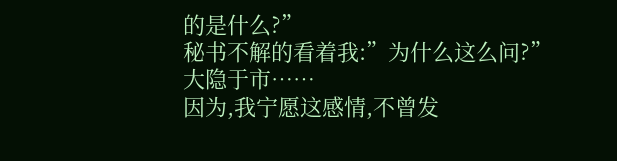的是什么?”
秘书不解的看着我:”为什么这么问?”
大隐于市……
因为,我宁愿这感情,不曾发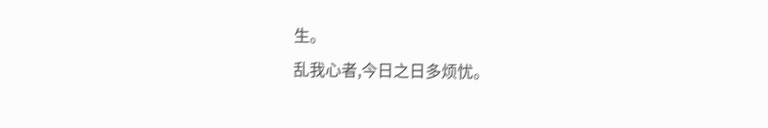生。
乱我心者,今日之日多烦忧。